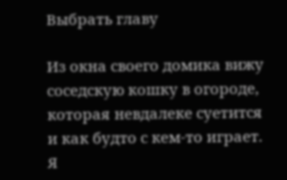Выбрать главу

Из окна своего домика вижу соседскую кошку в огороде, которая невдалеке суетится и как будто с кем-то играет. Я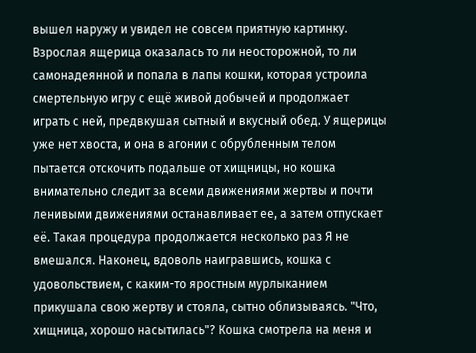вышел наружу и увидел не совсем приятную картинку. Взрослая ящерица оказалась то ли неосторожной, то ли самонадеянной и попала в лапы кошки, которая устроила смертельную игру с ещё живой добычей и продолжает играть с ней, предвкушая сытный и вкусный обед. У ящерицы уже нет хвоста, и она в агонии с обрубленным телом пытается отскочить подальше от хищницы, но кошка внимательно следит за всеми движениями жертвы и почти ленивыми движениями останавливает ее, а затем отпускает её. Такая процедура продолжается несколько раз Я не вмешался. Наконец, вдоволь наигравшись, кошка с удовольствием, с каким-то яростным мурлыканием прикушала свою жертву и стояла, сытно облизываясь. "Что, хищница, хорошо насытилась"? Кошка смотрела на меня и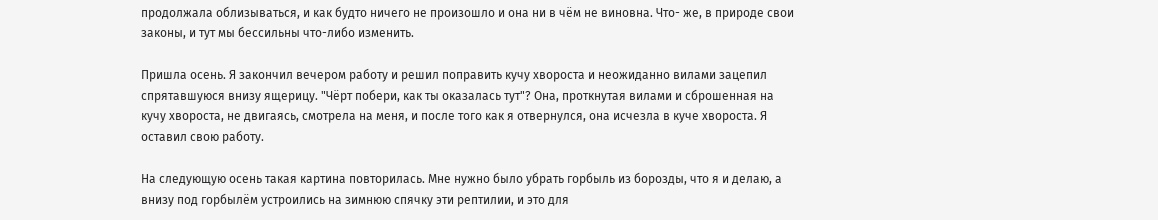продолжала облизываться, и как будто ничего не произошло и она ни в чём не виновна. Что- же, в природе свои законы, и тут мы бессильны что-либо изменить.

Пришла осень. Я закончил вечером работу и решил поправить кучу хвороста и неожиданно вилами зацепил спрятавшуюся внизу ящерицу. "Чёрт побери, как ты оказалась тут"? Она, проткнутая вилами и сброшенная на кучу хвороста, не двигаясь, смотрела на меня, и после того как я отвернулся, она исчезла в куче хвороста. Я оставил свою работу.

На следующую осень такая картина повторилась. Мне нужно было убрать горбыль из борозды, что я и делаю, а внизу под горбылём устроились на зимнюю спячку эти рептилии, и это для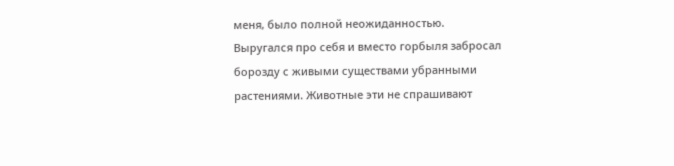меня, было полной неожиданностью. Выругался про себя и вместо горбыля забросал борозду с живыми существами убранными растениями. Животные эти не спрашивают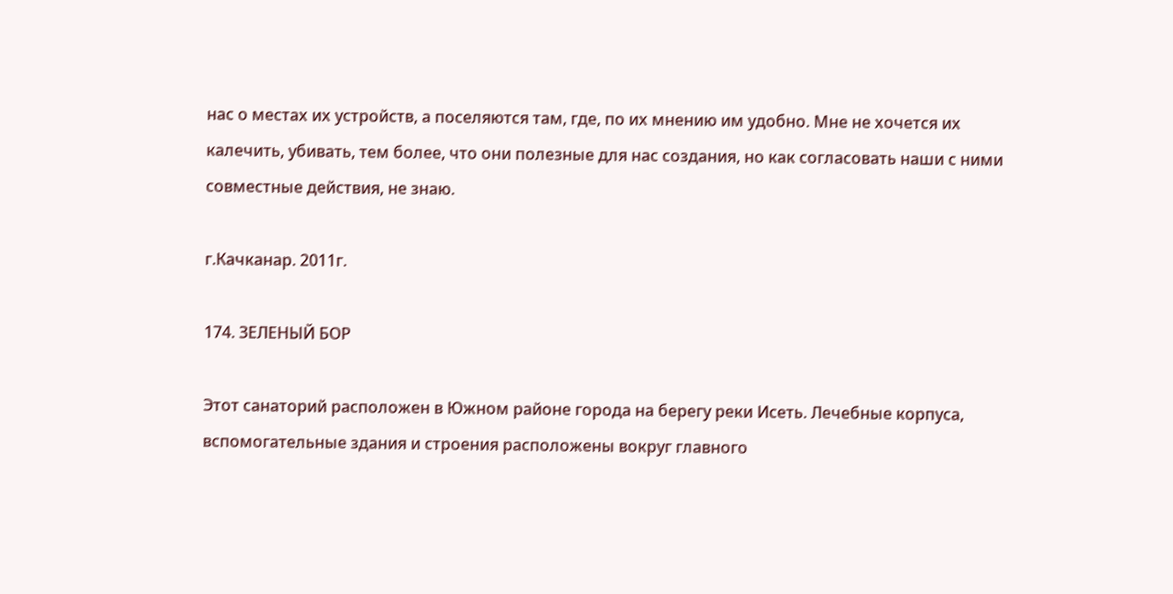нас о местах их устройств, а поселяются там, где, по их мнению им удобно. Мне не хочется их калечить, убивать, тем более, что они полезные для нас создания, но как согласовать наши с ними совместные действия, не знаю.

г.Качканар. 2011г.

174. ЗЕЛЕНЫЙ БОР

Этот санаторий расположен в Южном районе города на берегу реки Исеть. Лечебные корпуса, вспомогательные здания и строения расположены вокруг главного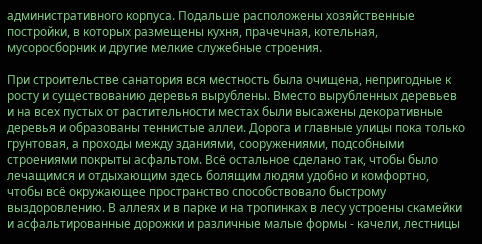административного корпуса. Подальше расположены хозяйственные постройки, в которых размещены кухня, прачечная, котельная, мусоросборник и другие мелкие служебные строения.

При строительстве санатория вся местность была очищена, непригодные к росту и существованию деревья вырублены. Вместо вырубленных деревьев и на всех пустых от растительности местах были высажены декоративные деревья и образованы теннистые аллеи. Дорога и главные улицы пока только грунтовая, а проходы между зданиями, сооружениями, подсобными строениями покрыты асфальтом. Всё остальное сделано так, чтобы было лечащимся и отдыхающим здесь болящим людям удобно и комфортно, чтобы всё окружающее пространство способствовало быстрому выздоровлению. В аллеях и в парке и на тропинках в лесу устроены скамейки и асфальтированные дорожки и различные малые формы - качели, лестницы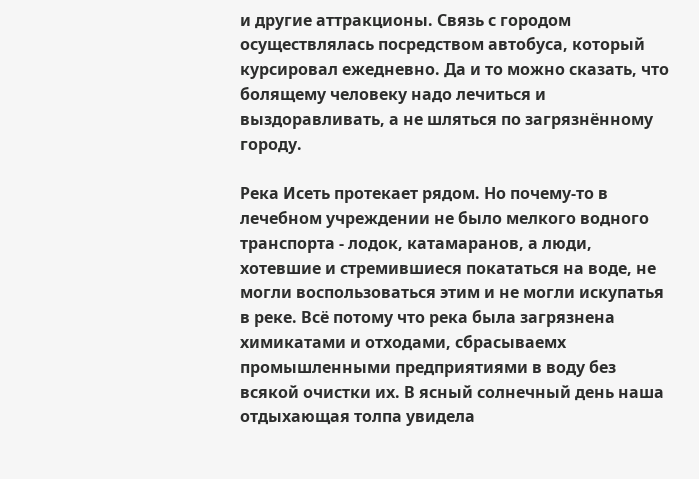и другие аттракционы. Связь с городом осуществлялась посредством автобуса, который курсировал ежедневно. Да и то можно сказать, что болящему человеку надо лечиться и выздоравливать, а не шляться по загрязнённому городу.

Река Исеть протекает рядом. Но почему-то в лечебном учреждении не было мелкого водного транспорта - лодок, катамаранов, а люди, хотевшие и стремившиеся покататься на воде, не могли воспользоваться этим и не могли искупатья в реке. Всё потому что река была загрязнена химикатами и отходами, сбрасываемх промышленными предприятиями в воду без всякой очистки их. В ясный солнечный день наша отдыхающая толпа увидела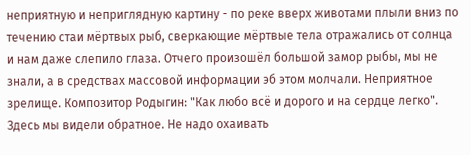неприятную и неприглядную картину - по реке вверх животами плыли вниз по течению стаи мёртвых рыб, сверкающие мёртвые тела отражались от солнца и нам даже слепило глаза. Отчего произошёл большой замор рыбы, мы не знали, а в средствах массовой информации эб этом молчали. Неприятное зрелище. Композитор Родыгин: "Как любо всё и дорого и на сердце легко". Здесь мы видели обратное. Не надо охаивать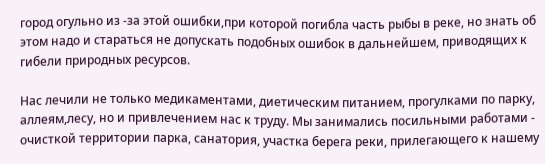город огульно из -за этой ошибки,при которой погибла часть рыбы в реке, но знать об этом надо и стараться не допускать подобных ошибок в дальнейшем, приводящих к гибели природных ресурсов.

Нас лечили не только медикаментами, диетическим питанием, прогулками по парку, аллеям,лесу, но и привлечением нас к труду. Мы занимались посильными работами - очисткой территории парка, санатория, участка берега реки, прилегающего к нашему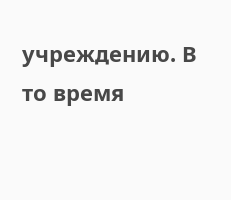учреждению. В то время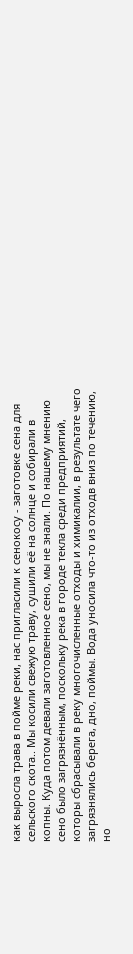как выросла трава в пойме реки, нас пригласили к сенокосу - заготовке сена для сельского скота.. Мы косили свежую траву, сушили её на солнце и собирали в копны. Куда потом девали заготовленное сено, мы не знали. По нашему мнению сено было загрязнённым, поскольку река в городе текла среди предприятий, которы сбрасывали в реку многочисленные отходы и химикалии, в результате чего загрязнялись берега, дно, поймы. Вода уносила что-то из отходв вниз по течению, но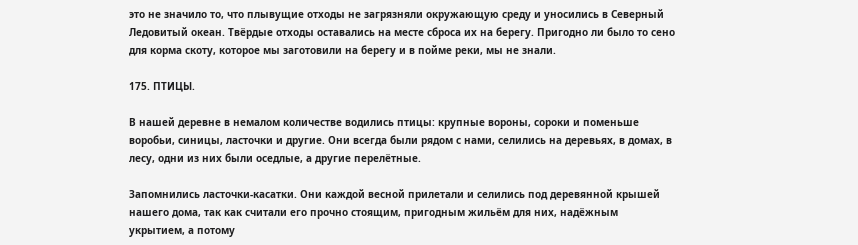это не значило то, что плывущие отходы не загрязняли окружающую среду и уносились в Северный Ледовитый океан. Твёрдые отходы оставались на месте сброса их на берегу. Пригодно ли было то сено для корма скоту, которое мы заготовили на берегу и в пойме реки, мы не знали.

175. ПТИЦЫ.

В нашей деревне в немалом количестве водились птицы: крупные вороны, сороки и поменьше воробьи, синицы, ласточки и другие. Они всегда были рядом с нами, селились на деревьях, в домах, в лесу, одни из них были оседлые, а другие перелётные.

Запомнились ласточки-касатки. Они каждой весной прилетали и селились под деревянной крышей нашего дома, так как считали его прочно стоящим, пригодным жильём для них, надёжным укрытием, а потому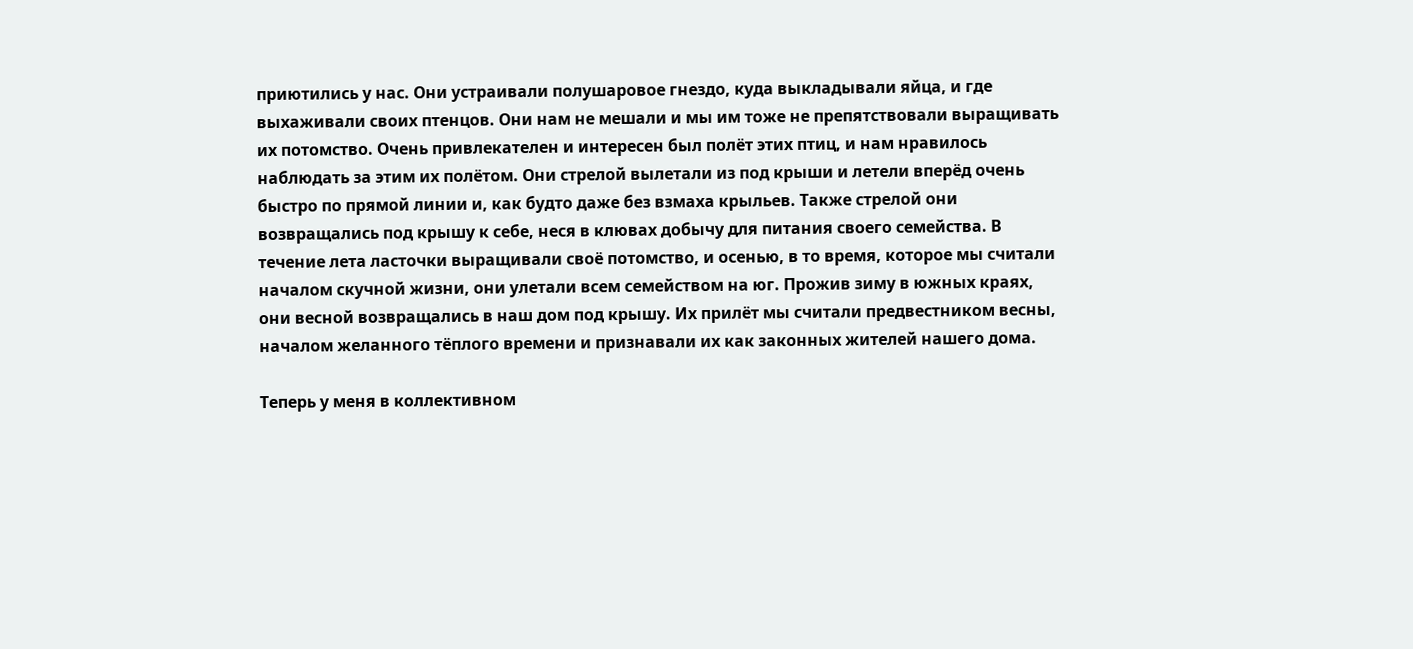приютились у нас. Они устраивали полушаровое гнездо, куда выкладывали яйца, и где выхаживали своих птенцов. Они нам не мешали и мы им тоже не препятствовали выращивать их потомство. Очень привлекателен и интересен был полёт этих птиц, и нам нравилось наблюдать за этим их полётом. Они стрелой вылетали из под крыши и летели вперёд очень быстро по прямой линии и, как будто даже без взмаха крыльев. Также стрелой они возвращались под крышу к себе, неся в клювах добычу для питания своего семейства. В течение лета ласточки выращивали своё потомство, и осенью, в то время, которое мы считали началом скучной жизни, они улетали всем семейством на юг. Прожив зиму в южных краях, они весной возвращались в наш дом под крышу. Их прилёт мы считали предвестником весны, началом желанного тёплого времени и признавали их как законных жителей нашего дома.

Теперь у меня в коллективном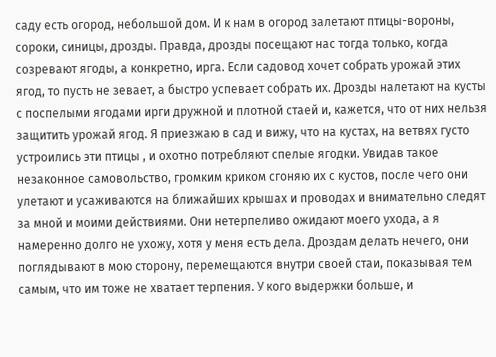саду есть огород, небольшой дом. И к нам в огород залетают птицы-вороны, сороки, синицы, дрозды. Правда, дрозды посещают нас тогда только, когда созревают ягоды, а конкретно, ирга. Если садовод хочет собрать урожай этих ягод, то пусть не зевает, а быстро успевает собрать их. Дрозды налетают на кусты с поспелыми ягодами ирги дружной и плотной стаей и, кажется, что от них нельзя защитить урожай ягод. Я приезжаю в сад и вижу, что на кустах, на ветвях густо устроились эти птицы , и охотно потребляют спелые ягодки. Увидав такое незаконное самовольство, громким криком сгоняю их с кустов, после чего они улетают и усаживаются на ближайших крышах и проводах и внимательно следят за мной и моими действиями. Они нетерпеливо ожидают моего ухода, а я намеренно долго не ухожу, хотя у меня есть дела. Дроздам делать нечего, они поглядывают в мою сторону, перемещаются внутри своей стаи, показывая тем самым, что им тоже не хватает терпения. У кого выдержки больше, и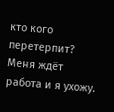кто кого перетерпит? Меня ждёт работа и я ухожу.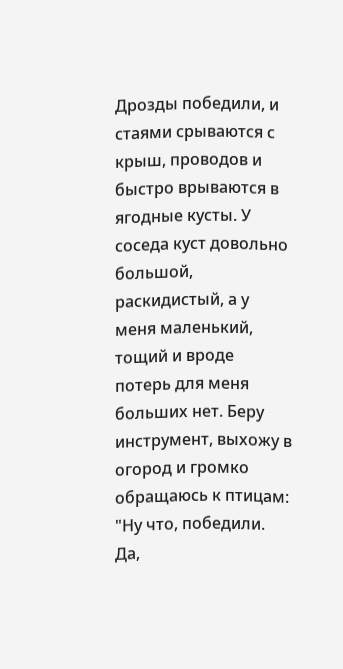Дрозды победили, и стаями срываются с крыш, проводов и быстро врываются в ягодные кусты. У соседа куст довольно большой, раскидистый, а у меня маленький, тощий и вроде потерь для меня больших нет. Беру инструмент, выхожу в огород и громко обращаюсь к птицам: "Ну что, победили. Да,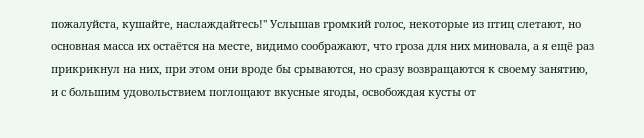пожалуйста, кушайте, наслаждайтесь!" Услышав громкий голос, некоторые из птиц слетают, но основная масса их остаётся на месте, видимо соображают, что гроза для них миновала, а я ещё раз прикрикнул на них, при этом они вроде бы срываются, но сразу возвращаются к своему занятию, и с большим удовольствием поглощают вкусные ягоды, освобождая кусты от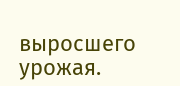выросшего урожая.